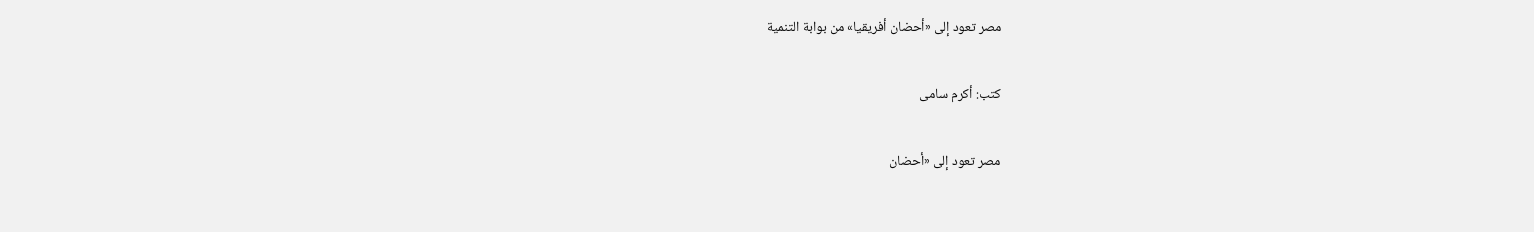مصر تعود إلى «أحضان أفريقيا» من بوابة التنمية

كتب: أكرم سامى

مصر تعود إلى «أحضان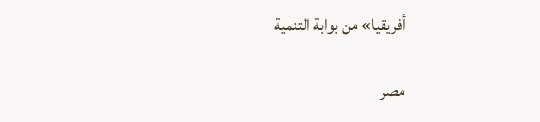أفريقيا» من بوابة التنمية

مصر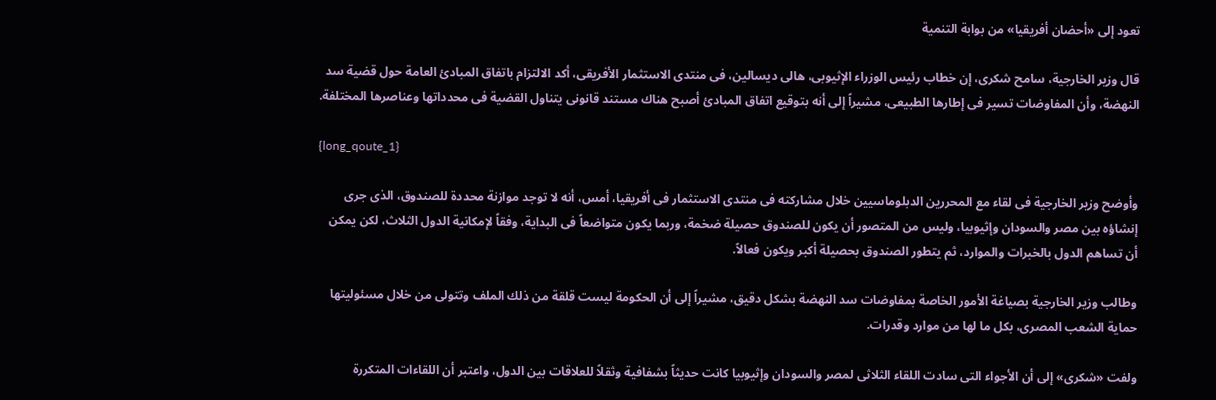تعود إلى «أحضان أفريقيا» من بوابة التنمية

قال وزير الخارجية، سامح شكرى، إن خطاب رئيس الوزراء الإثيوبى، هالى ديسالين، فى منتدى الاستثمار الأفريقى، أكد الالتزام باتفاق المبادئ العامة حول قضية سد النهضة، وأن المفاوضات تسير فى إطارها الطبيعى، مشيراً إلى أنه بتوقيع اتفاق المبادئ أصبح هناك مستند قانونى يتناول القضية فى محدداتها وعناصرها المختلفة.

{long_qoute_1}

وأوضح وزير الخارجية فى لقاء مع المحررين الدبلوماسيين خلال مشاركته فى منتدى الاستثمار فى أفريقيا، أمس، أنه لا توجد موازنة محددة للصندوق، الذى جرى إنشاؤه بين مصر والسودان وإثيوبيا، وليس من المتصور أن يكون للصندوق حصيلة ضخمة، وربما يكون متواضعاً فى البداية، وفقاً لإمكانية الدول الثلاث، لكن يمكن أن تساهم الدول بالخبرات والموارد، ثم يتطور الصندوق بحصيلة أكبر ويكون فعالاً.

وطالب وزير الخارجية بصياغة الأمور الخاصة بمفاوضات سد النهضة بشكل دقيق، مشيراً إلى أن الحكومة ليست قلقة من ذلك الملف وتتولى من خلال مسئوليتها حماية الشعب المصرى، بكل ما لها من موارد وقدرات.

ولفت «شكرى» إلى أن الأجواء التى سادت اللقاء الثلاثى لمصر والسودان وإثيوبيا كانت حديثاً بشفافية وثقلاً للعلاقات بين الدول، واعتبر أن اللقاءات المتكررة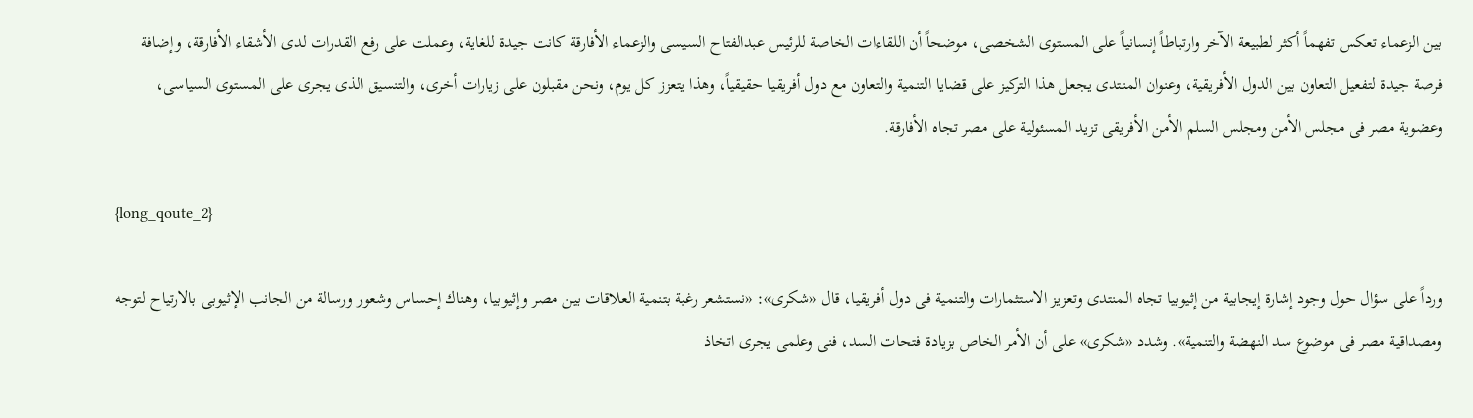بين الزعماء تعكس تفهماً أكثر لطبيعة الآخر وارتباطاً إنسانياً على المستوى الشخصى، موضحاً أن اللقاءات الخاصة للرئيس عبدالفتاح السيسى والزعماء الأفارقة كانت جيدة للغاية، وعملت على رفع القدرات لدى الأشقاء الأفارقة، وإضافة فرصة جيدة لتفعيل التعاون بين الدول الأفريقية، وعنوان المنتدى يجعل هذا التركيز على قضايا التنمية والتعاون مع دول أفريقيا حقيقياً، وهذا يتعزز كل يوم، ونحن مقبلون على زيارات أخرى، والتنسيق الذى يجرى على المستوى السياسى، وعضوية مصر فى مجلس الأمن ومجلس السلم الأمن الأفريقى تزيد المسئولية على مصر تجاه الأفارقة.

{long_qoute_2}

ورداً على سؤال حول وجود إشارة إيجابية من إثيوبيا تجاه المنتدى وتعزيز الاستثمارات والتنمية فى دول أفريقيا، قال «شكرى»: «نستشعر رغبة بتنمية العلاقات بين مصر وإثيوبيا، وهناك إحساس وشعور ورسالة من الجانب الإثيوبى بالارتياح لتوجه ومصداقية مصر فى موضوع سد النهضة والتنمية». وشدد «شكرى» على أن الأمر الخاص بزيادة فتحات السد، فنى وعلمى يجرى اتخاذ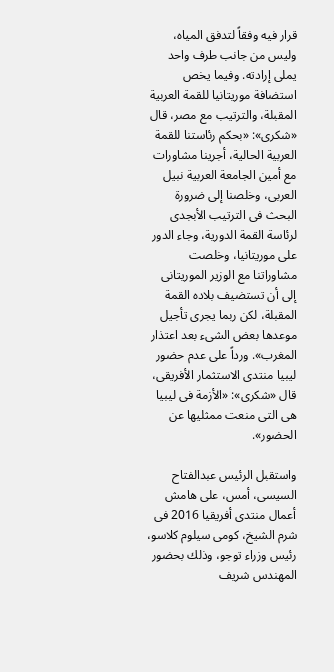قرار فيه وفقاً لتدفق المياه، وليس من جانب طرف واحد يملى إرادته. وفيما يخص استضافة موريتانيا للقمة العربية المقبلة، والترتيب مع مصر، قال «شكرى»: «بحكم رئاستنا للقمة العربية الحالية، أجرينا مشاورات مع أمين الجامعة العربية نبيل العربى، وخلصنا إلى ضرورة البحث فى الترتيب الأبجدى لرئاسة القمة الدورية، وجاء الدور على موريتانيا، وخلصت مشاوراتنا مع الوزير الموريتانى إلى أن تستضيف بلاده القمة المقبلة، لكن ربما يجرى تأجيل موعدها بعض الشىء بعد اعتذار المغرب». ورداً على عدم حضور ليبيا منتدى الاستثمار الأفريقى، قال «شكرى»: «الأزمة فى ليبيا هى التى منعت ممثليها عن الحضور».

واستقبل الرئيس عبدالفتاح السيسى، أمس، على هامش أعمال منتدى أفريقيا 2016 فى شرم الشيخ، كومى سيلوم كلاسو، رئيس وزراء توجو، وذلك بحضور المهندس شريف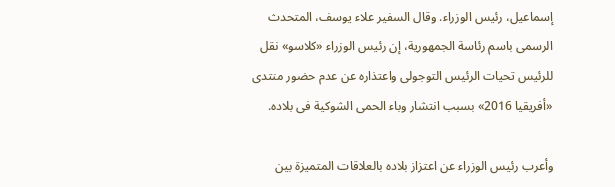إسماعيل، رئيس الوزراء. وقال السفير علاء يوسف، المتحدث الرسمى باسم رئاسة الجمهورية، إن رئيس الوزراء «كلاسو» نقل للرئيس تحيات الرئيس التوجولى واعتذاره عن عدم حضور منتدى «أفريقيا 2016» بسبب انتشار وباء الحمى الشوكية فى بلاده.

وأعرب رئيس الوزراء عن اعتزاز بلاده بالعلاقات المتميزة بين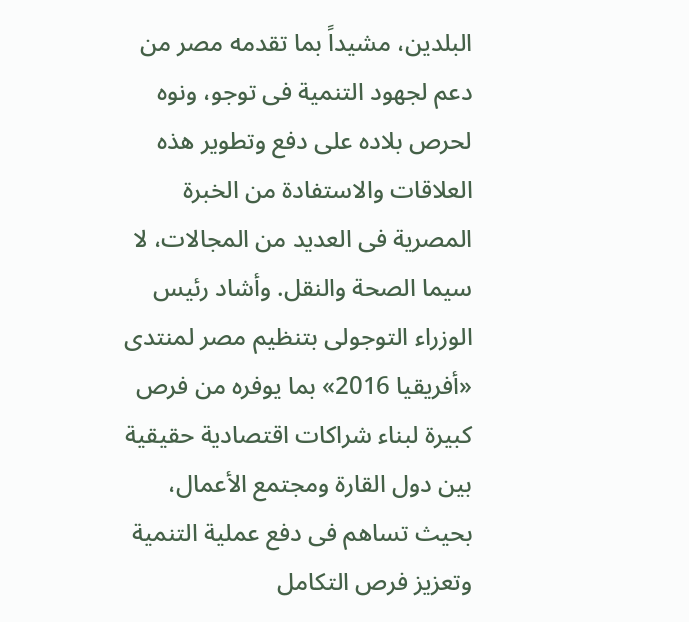البلدين، مشيداً بما تقدمه مصر من دعم لجهود التنمية فى توجو، ونوه لحرص بلاده على دفع وتطوير هذه العلاقات والاستفادة من الخبرة المصرية فى العديد من المجالات، لا سيما الصحة والنقل. وأشاد رئيس الوزراء التوجولى بتنظيم مصر لمنتدى «أفريقيا 2016» بما يوفره من فرص كبيرة لبناء شراكات اقتصادية حقيقية بين دول القارة ومجتمع الأعمال، بحيث تساهم فى دفع عملية التنمية وتعزيز فرص التكامل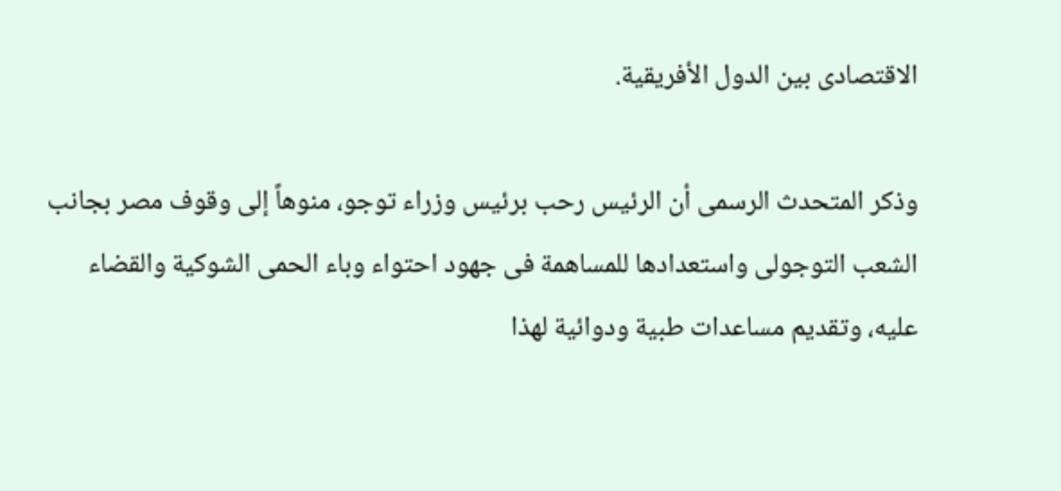الاقتصادى بين الدول الأفريقية.

وذكر المتحدث الرسمى أن الرئيس رحب برئيس وزراء توجو، منوهاً إلى وقوف مصر بجانب الشعب التوجولى واستعدادها للمساهمة فى جهود احتواء وباء الحمى الشوكية والقضاء عليه، وتقديم مساعدات طبية ودوائية لهذا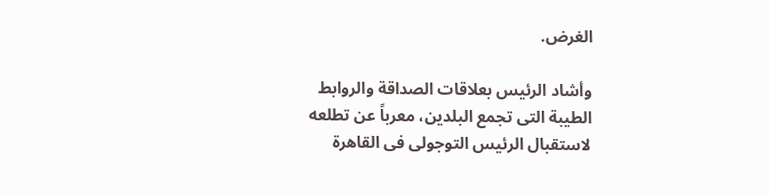الغرض.

وأشاد الرئيس بعلاقات الصداقة والروابط الطيبة التى تجمع البلدين، معرباً عن تطلعه لاستقبال الرئيس التوجولى فى القاهرة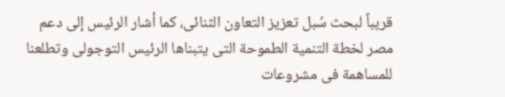قريباً لبحث سُبل تعزيز التعاون الثنائى، كما أشار الرئيس إلى دعم مصر لخطة التنمية الطموحة التى يتبناها الرئيس التوجولى وتطلعنا للمساهمة فى مشروعات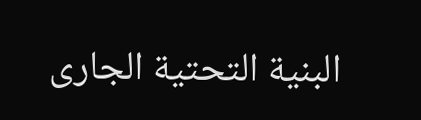البنية التحتية الجارى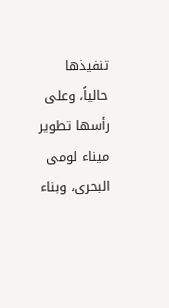تنفيذها حالياً، وعلى رأسها تطوير ميناء لومى البحرى، وبناء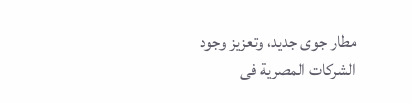مطار جوى جديد، وتعزيز وجود الشركات المصرية فى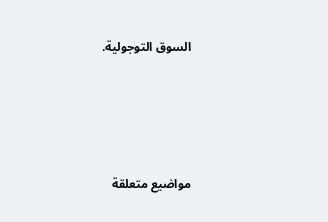السوق التوجولية.




مواضيع متعلقة